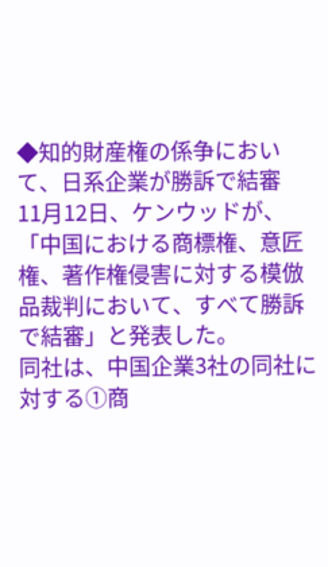◆知的財産権の係争において、日系企業が勝訴で結審
11月12日、ケンウッドが、「中国における商標権、意匠権、著作権侵害に対する模倣品裁判において、すべて勝訴で結審」と発表した。
同社は、中国企業3社の同社に対する①商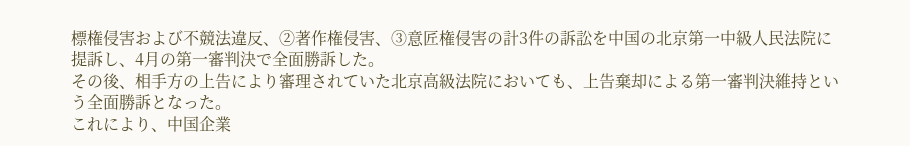標権侵害および不競法違反、②著作権侵害、③意匠権侵害の計3件の訴訟を中国の北京第一中級人民法院に提訴し、4月の第一審判決で全面勝訴した。
その後、相手方の上告により審理されていた北京高級法院においても、上告棄却による第一審判決維持という全面勝訴となった。
これにより、中国企業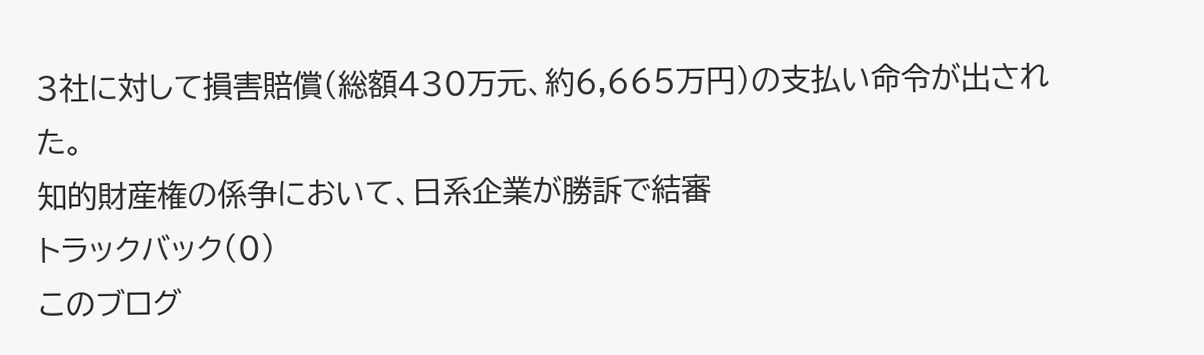3社に対して損害賠償(総額430万元、約6,665万円)の支払い命令が出された。
知的財産権の係争において、日系企業が勝訴で結審
トラックバック(0)
このブログ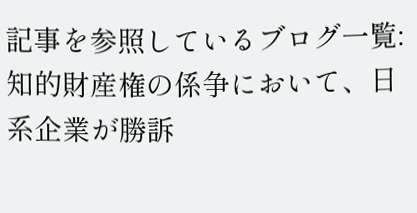記事を参照しているブログ一覧: 知的財産権の係争において、日系企業が勝訴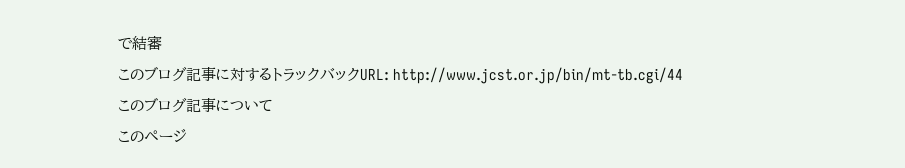で結審
このブログ記事に対するトラックバックURL: http://www.jcst.or.jp/bin/mt-tb.cgi/44
このブログ記事について
このページ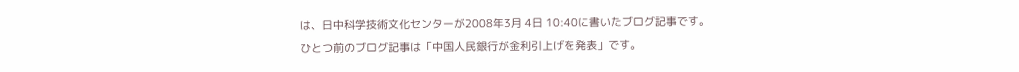は、日中科学技術文化センターが2008年3月 4日 10:40に書いたブログ記事です。
ひとつ前のブログ記事は「中国人民銀行が金利引上げを発表」です。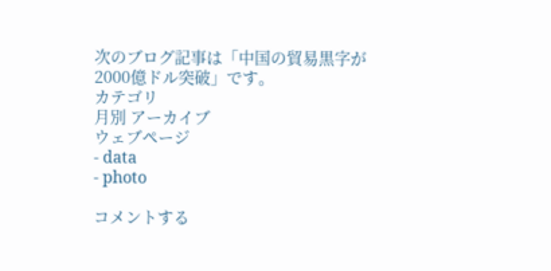次のブログ記事は「中国の貿易黒字が2000億ドル突破」です。
カテゴリ
月別 アーカイブ
ウェブページ
- data
- photo

コメントする